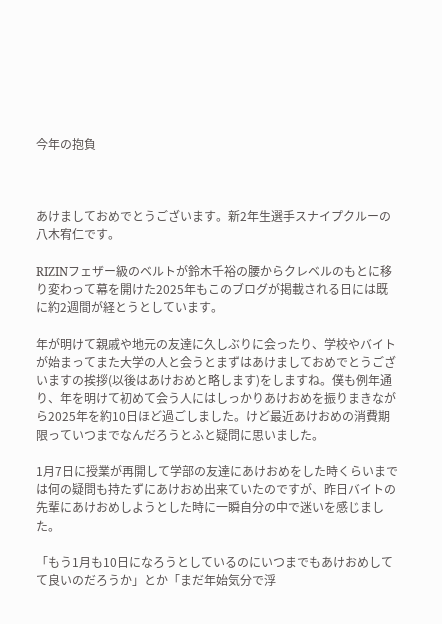今年の抱負



あけましておめでとうございます。新2年生選手スナイプクルーの八木宥仁です。

RIZINフェザー級のベルトが鈴木千裕の腰からクレベルのもとに移り変わって幕を開けた2025年もこのブログが掲載される日には既に約2週間が経とうとしています。

年が明けて親戚や地元の友達に久しぶりに会ったり、学校やバイトが始まってまた大学の人と会うとまずはあけましておめでとうございますの挨拶(以後はあけおめと略します)をしますね。僕も例年通り、年を明けて初めて会う人にはしっかりあけおめを振りまきながら2025年を約10日ほど過ごしました。けど最近あけおめの消費期限っていつまでなんだろうとふと疑問に思いました。

1月7日に授業が再開して学部の友達にあけおめをした時くらいまでは何の疑問も持たずにあけおめ出来ていたのですが、昨日バイトの先輩にあけおめしようとした時に一瞬自分の中で迷いを感じました。

「もう1月も10日になろうとしているのにいつまでもあけおめしてて良いのだろうか」とか「まだ年始気分で浮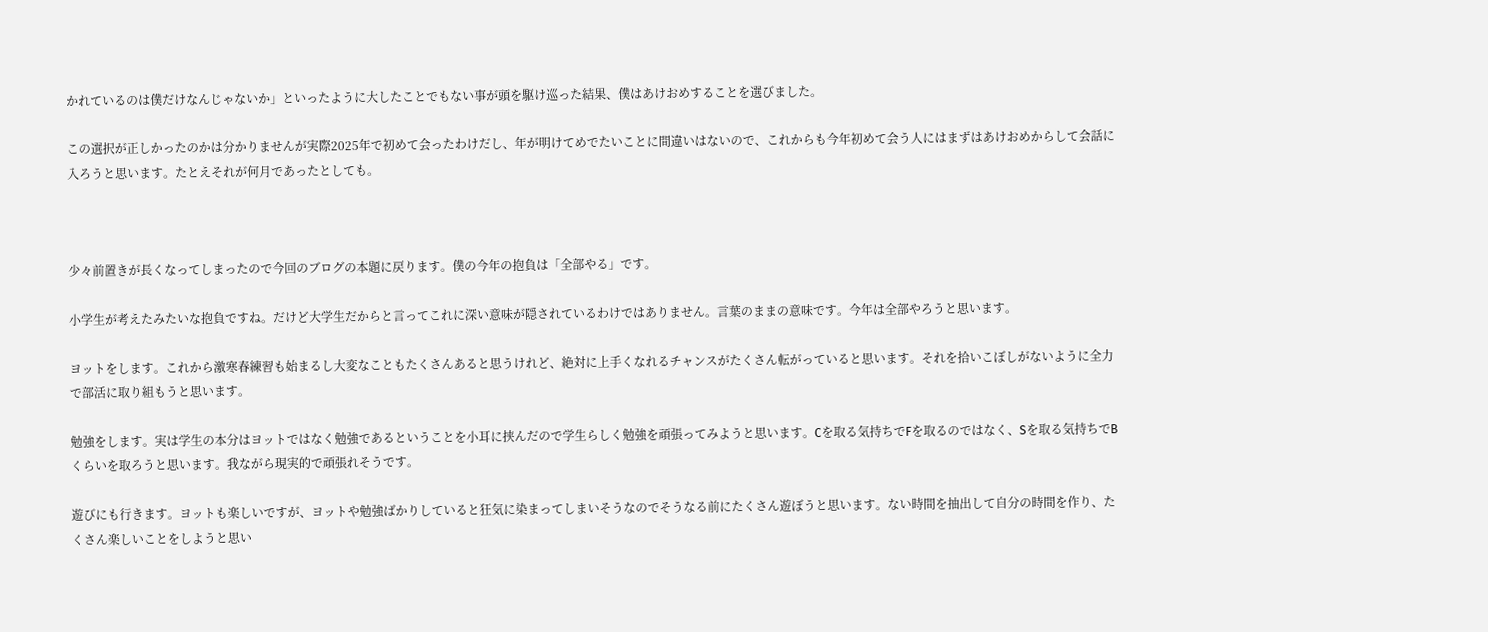かれているのは僕だけなんじゃないか」といったように大したことでもない事が頭を駆け巡った結果、僕はあけおめすることを選びました。

この選択が正しかったのかは分かりませんが実際2025年で初めて会ったわけだし、年が明けてめでたいことに間違いはないので、これからも今年初めて会う人にはまずはあけおめからして会話に入ろうと思います。たとえそれが何月であったとしても。



少々前置きが長くなってしまったので今回のブログの本題に戻ります。僕の今年の抱負は「全部やる」です。

小学生が考えたみたいな抱負ですね。だけど大学生だからと言ってこれに深い意味が隠されているわけではありません。言葉のままの意味です。今年は全部やろうと思います。

ヨットをします。これから激寒春練習も始まるし大変なこともたくさんあると思うけれど、絶対に上手くなれるチャンスがたくさん転がっていると思います。それを拾いこぼしがないように全力で部活に取り組もうと思います。

勉強をします。実は学生の本分はヨットではなく勉強であるということを小耳に挟んだので学生らしく勉強を頑張ってみようと思います。Cを取る気持ちでFを取るのではなく、Sを取る気持ちでBくらいを取ろうと思います。我ながら現実的で頑張れそうです。

遊びにも行きます。ヨットも楽しいですが、ヨットや勉強ばかりしていると狂気に染まってしまいそうなのでそうなる前にたくさん遊ぼうと思います。ない時間を抽出して自分の時間を作り、たくさん楽しいことをしようと思い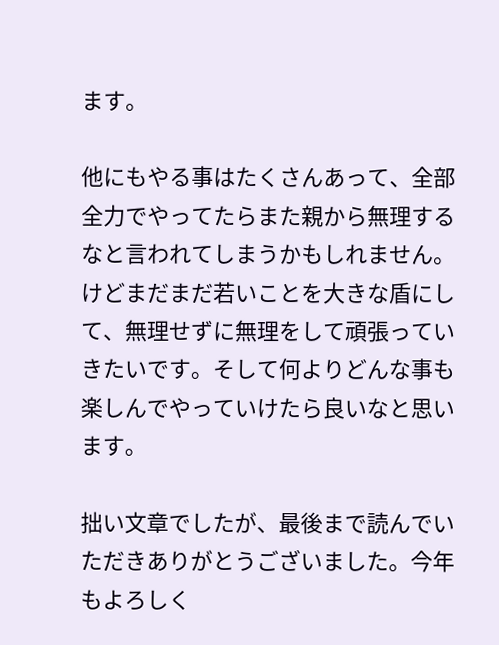ます。

他にもやる事はたくさんあって、全部全力でやってたらまた親から無理するなと言われてしまうかもしれません。けどまだまだ若いことを大きな盾にして、無理せずに無理をして頑張っていきたいです。そして何よりどんな事も楽しんでやっていけたら良いなと思います。

拙い文章でしたが、最後まで読んでいただきありがとうございました。今年もよろしく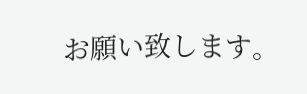お願い致します。